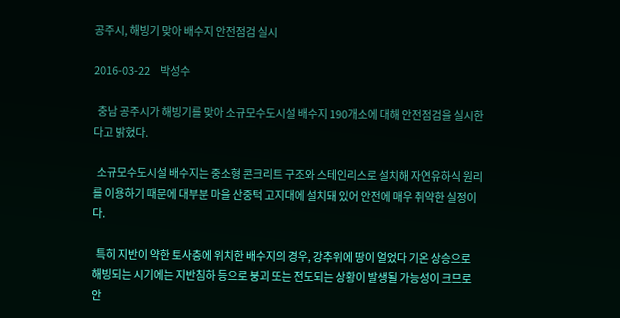공주시, 해빙기 맞아 배수지 안전점검 실시

2016-03-22     박성수

  충남 공주시가 해빙기를 맞아 소규모수도시설 배수지 190개소에 대해 안전점검을 실시한다고 밝혔다.

  소규모수도시설 배수지는 중소형 콘크리트 구조와 스테인리스로 설치해 자연유하식 원리를 이용하기 때문에 대부분 마을 산중턱 고지대에 설치돼 있어 안전에 매우 취약한 실정이다.

  특히 지반이 약한 토사층에 위치한 배수지의 경우, 강추위에 땅이 얼었다 기온 상승으로 해빙되는 시기에는 지반침하 등으로 붕괴 또는 전도되는 상황이 발생될 가능성이 크므로 안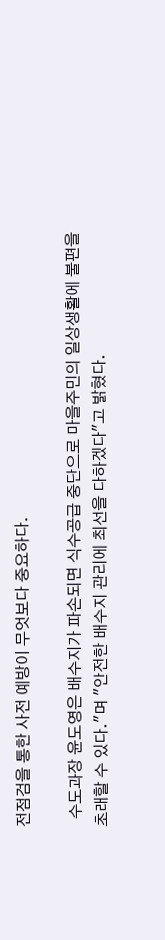전점검을 통한 사전 예방이 무엇보다 중요하다.

  수도과장 윤도영은 배수지가 파손되면 식수공급 중단으로 마을주민의 일상생활에 불편을 초래할 수 있다."며 "안전한 배수지 관리에 최선을 다하겠다"고 밝혔다.